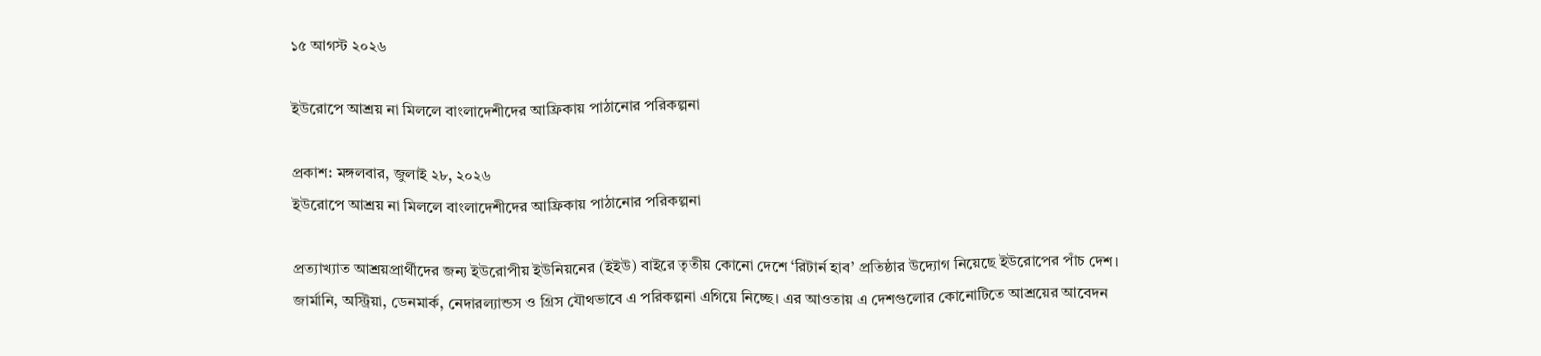১৫ আগস্ট ২০২৬

ইউরোপে আশ্রয় না মিললে বাংলাদেশীদের আফ্রিকায় পাঠানোর পরিকল্পনা

প্রকাশ: মঙ্গলবার, জুলাই ২৮, ২০২৬
ইউরোপে আশ্রয় না মিললে বাংলাদেশীদের আফ্রিকায় পাঠানোর পরিকল্পনা

প্রত্যাখ্যাত আশ্রয়প্রার্থীদের জন্য ইউরোপীয় ইউনিয়নের (ইইউ) বাইরে তৃতীয় কোনো দেশে ‘রিটার্ন হাব’ প্রতিষ্ঠার উদ্যোগ নিয়েছে ইউরোপের পাঁচ দেশ। জার্মানি, অস্ট্রিয়া, ডেনমার্ক, নেদারল্যান্ডস ও গ্রিস যৌথভাবে এ পরিকল্পনা এগিয়ে নিচ্ছে। এর আওতায় এ দেশগুলোর কোনোটিতে আশ্রয়ের আবেদন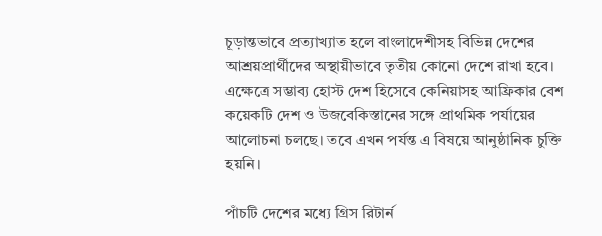চূড়ান্তভাবে প্রত্যাখ্যাত হলে বাংলাদেশীসহ বিভিন্ন দেশের আশ্রয়প্রার্থীদের অস্থায়ীভাবে তৃতীয় কোনো দেশে রাখা হবে। এক্ষেত্রে সম্ভাব্য হোস্ট দেশ হিসেবে কেনিয়াসহ আফ্রিকার বেশ কয়েকটি দেশ ও উজবেকিস্তানের সঙ্গে প্রাথমিক পর্যায়ের আলোচনা চলছে। তবে এখন পর্যন্ত এ বিষয়ে আনুষ্ঠানিক চুক্তি হয়নি।

পাঁচটি দেশের মধ্যে গ্রিস রিটার্ন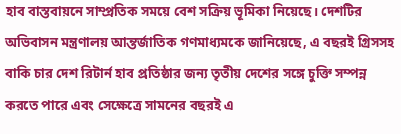হাব বাস্তবায়নে সাম্প্রতিক সময়ে বেশ সক্রিয় ভূমিকা নিয়েছে। দেশটির অভিবাসন মন্ত্রণালয় আন্তর্জাতিক গণমাধ্যমকে জানিয়েছে, এ বছরই গ্রিসসহ বাকি চার দেশ রিটার্ন হাব প্রতিষ্ঠার জন্য তৃতীয় দেশের সঙ্গে চুক্তি সম্পন্ন করতে পারে এবং সেক্ষেত্রে সামনের বছরই এ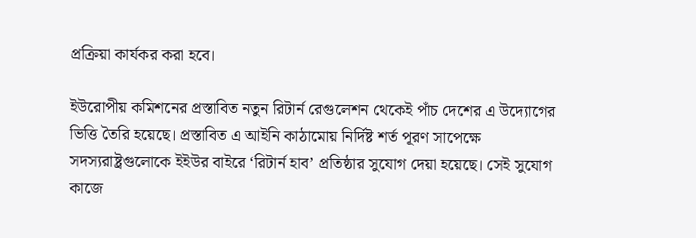প্রক্রিয়া কার্যকর করা হবে।

ইউরোপীয় কমিশনের প্রস্তাবিত নতুন রিটার্ন রেগুলেশন থেকেই পাঁচ দেশের এ উদ্যোগের ভিত্তি তৈরি হয়েছে। প্রস্তাবিত এ আইনি কাঠামোয় নির্দিষ্ট শর্ত পূরণ সাপেক্ষে সদস্যরাষ্ট্রগুলোকে ইইউর বাইরে ‘রিটার্ন হাব’ প্রতিষ্ঠার সুযোগ দেয়া হয়েছে। সেই সুযোগ কাজে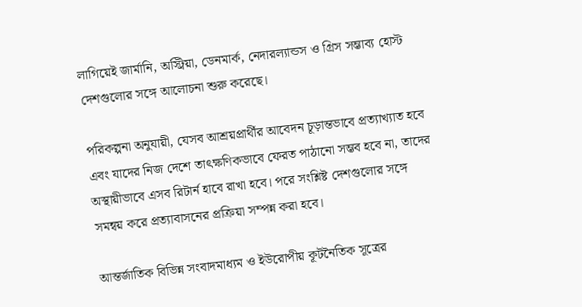লাগিয়েই জার্মানি, অস্ট্রিয়া, ডেনমার্ক, নেদারল্যান্ডস ও গ্রিস সম্ভাব্য হোস্ট দেশগুলোর সঙ্গে আলোচনা শুরু করেছে।

পরিকল্পনা অনুযায়ী, যেসব আশ্রয়প্রার্থীর আবেদন চূড়ান্তভাবে প্রত্যাখ্যাত হবে এবং যাদের নিজ দেশে তাৎক্ষণিকভাবে ফেরত পাঠানো সম্ভব হবে না, তাদের অস্থায়ীভাবে এসব রিটার্ন হাবে রাখা হবে। পরে সংশ্লিষ্ট দেশগুলোর সঙ্গে সমন্বয় করে প্রত্যাবাসনের প্রক্রিয়া সম্পন্ন করা হবে।

আন্তর্জাতিক বিভিন্ন সংবাদমাধ্যম ও ইউরোপীয় কূটনৈতিক সূত্রের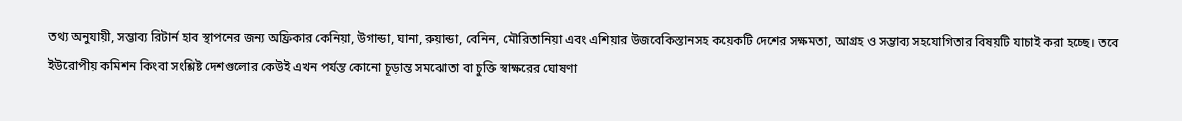তথ্য অনুযায়ী, সম্ভাব্য রিটার্ন হাব স্থাপনের জন্য অফ্রিকার কেনিয়া, উগান্ডা, ঘানা, রুয়ান্ডা, বেনিন, মৌরিতানিয়া এবং এশিয়ার উজবেকিস্তানসহ কয়েকটি দেশের সক্ষমতা, আগ্রহ ও সম্ভাব্য সহযোগিতার বিষয়টি যাচাই করা হচ্ছে। তবে ইউরোপীয় কমিশন কিংবা সংশ্লিষ্ট দেশগুলোর কেউই এখন পর্যন্ত কোনো চূড়ান্ত সমঝোতা বা চুক্তি স্বাক্ষরের ঘোষণা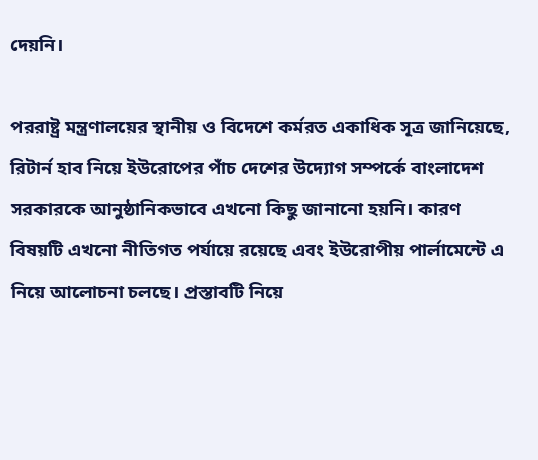দেয়নি।

পররাষ্ট্র মন্ত্রণালয়ের স্থানীয় ও বিদেশে কর্মরত একাধিক সূত্র জানিয়েছে, রিটার্ন হাব নিয়ে ইউরোপের পাঁচ দেশের উদ্যোগ সম্পর্কে বাংলাদেশ সরকারকে আনুষ্ঠানিকভাবে এখনো কিছু জানানো হয়নি। কারণ বিষয়টি এখনো নীতিগত পর্যায়ে রয়েছে এবং ইউরোপীয় পার্লামেন্টে এ নিয়ে আলোচনা চলছে। প্রস্তাবটি নিয়ে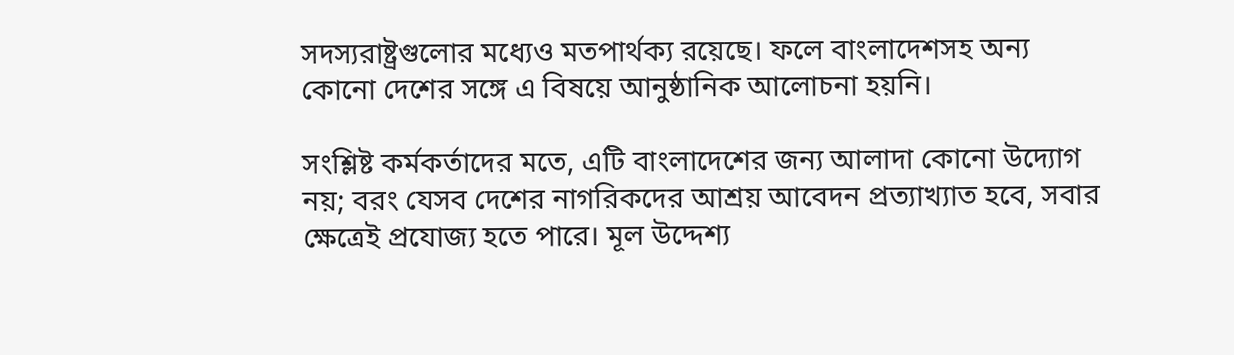সদস্যরাষ্ট্রগুলোর মধ্যেও মতপার্থক্য রয়েছে। ফলে বাংলাদেশসহ অন্য কোনো দেশের সঙ্গে এ বিষয়ে আনুষ্ঠানিক আলোচনা হয়নি।

সংশ্লিষ্ট কর্মকর্তাদের মতে, এটি বাংলাদেশের জন্য আলাদা কোনো উদ্যোগ নয়; বরং যেসব দেশের নাগরিকদের আশ্রয় আবেদন প্রত্যাখ্যাত হবে, সবার ক্ষেত্রেই প্রযোজ্য হতে পারে। মূল উদ্দেশ্য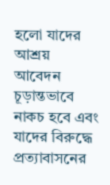হলো যাদের আশ্রয় আবেদন চূড়ান্তভাবে নাকচ হবে এবং যাদের বিরুদ্ধে প্রত্যাবাসনের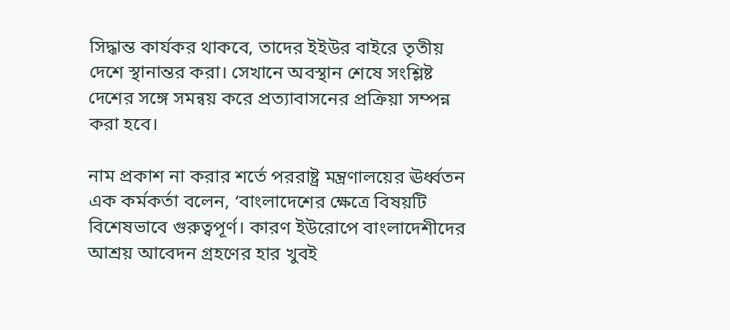সিদ্ধান্ত কার্যকর থাকবে, তাদের ইইউর বাইরে তৃতীয় দেশে স্থানান্তর করা। সেখানে অবস্থান শেষে সংশ্লিষ্ট দেশের সঙ্গে সমন্বয় করে প্রত্যাবাসনের প্রক্রিয়া সম্পন্ন করা হবে।

নাম প্রকাশ না করার শর্তে পররাষ্ট্র মন্ত্রণালয়ের ঊর্ধ্বতন এক কর্মকর্তা বলেন, ‘বাংলাদেশের ক্ষেত্রে বিষয়টি বিশেষভাবে গুরুত্বপূর্ণ। কারণ ইউরোপে বাংলাদেশীদের আশ্রয় আবেদন গ্রহণের হার খুবই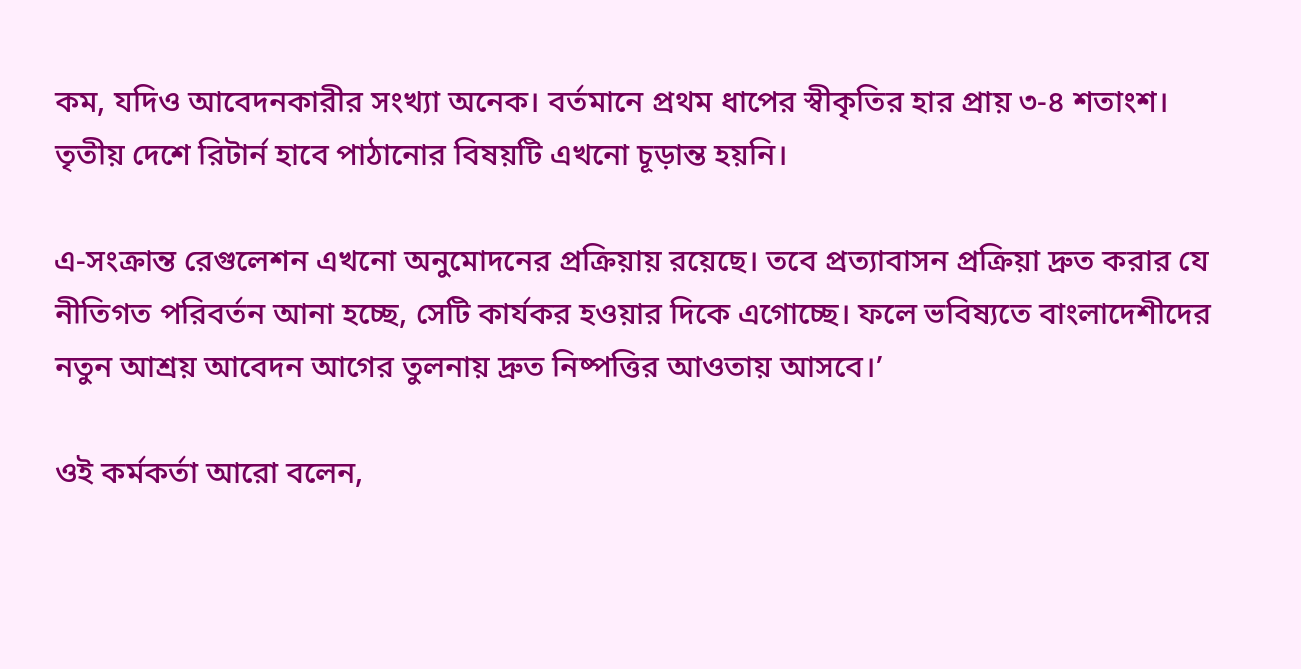কম, যদিও আবেদনকারীর সংখ্যা অনেক। বর্তমানে প্রথম ধাপের স্বীকৃতির হার প্রায় ৩-৪ শতাংশ। তৃতীয় দেশে রিটার্ন হাবে পাঠানোর বিষয়টি এখনো চূড়ান্ত হয়নি।

এ-সংক্রান্ত রেগুলেশন এখনো অনুমোদনের প্রক্রিয়ায় রয়েছে। তবে প্রত্যাবাসন প্রক্রিয়া দ্রুত করার যে নীতিগত পরিবর্তন আনা হচ্ছে, সেটি কার্যকর হওয়ার দিকে এগোচ্ছে। ফলে ভবিষ্যতে বাংলাদেশীদের নতুন আশ্রয় আবেদন আগের তুলনায় দ্রুত নিষ্পত্তির আওতায় আসবে।’

ওই কর্মকর্তা আরো বলেন,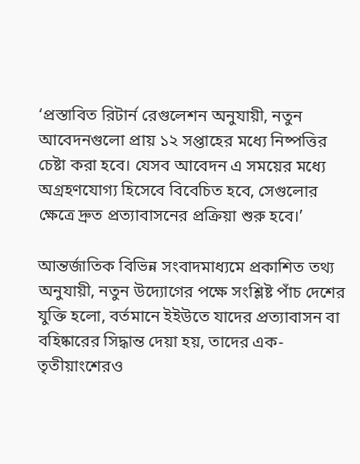‘প্রস্তাবিত রিটার্ন রেগুলেশন অনুযায়ী, নতুন আবেদনগুলো প্রায় ১২ সপ্তাহের মধ্যে নিষ্পত্তির চেষ্টা করা হবে। যেসব আবেদন এ সময়ের মধ্যে অগ্রহণযোগ্য হিসেবে বিবেচিত হবে, সেগুলোর ক্ষেত্রে দ্রুত প্রত্যাবাসনের প্রক্রিয়া শুরু হবে।’

আন্তর্জাতিক বিভিন্ন সংবাদমাধ্যমে প্রকাশিত তথ্য অনুযায়ী, নতুন উদ্যোগের পক্ষে সংশ্লিষ্ট পাঁচ দেশের যুক্তি হলো, বর্তমানে ইইউতে যাদের প্রত্যাবাসন বা বহিষ্কারের সিদ্ধান্ত দেয়া হয়, তাদের এক-তৃতীয়াংশেরও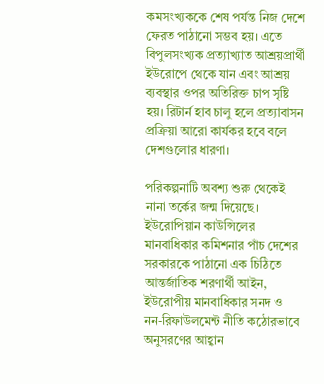কমসংখ্যককে শেষ পর্যন্ত নিজ দেশে ফেরত পাঠানো সম্ভব হয়। এতে বিপুলসংখ্যক প্রত্যাখ্যাত আশ্রয়প্রার্থী ইউরোপে থেকে যান এবং আশ্রয় ব্যবস্থার ওপর অতিরিক্ত চাপ সৃষ্টি হয়। রিটার্ন হাব চালু হলে প্রত্যাবাসন প্রক্রিয়া আরো কার্যকর হবে বলে দেশগুলোর ধারণা।

পরিকল্পনাটি অবশ্য শুরু থেকেই নানা তর্কের জন্ম দিয়েছে। ইউরোপিয়ান কাউন্সিলের মানবাধিকার কমিশনার পাঁচ দেশের সরকারকে পাঠানো এক চিঠিতে আন্তর্জাতিক শরণার্থী আইন, ইউরোপীয় মানবাধিকার সনদ ও নন-রিফাউলমেন্ট নীতি কঠোরভাবে অনুসরণের আহ্বান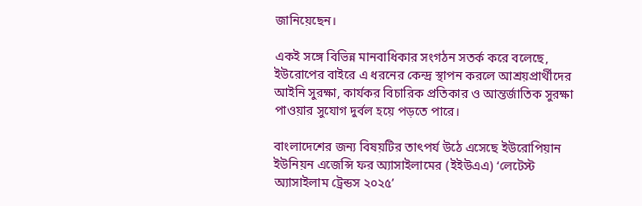জানিয়েছেন।

একই সঙ্গে বিভিন্ন মানবাধিকার সংগঠন সতর্ক করে বলেছে, ইউরোপের বাইরে এ ধরনের কেন্দ্র স্থাপন করলে আশ্রয়প্রার্থীদের আইনি সুরক্ষা, কার্যকর বিচারিক প্রতিকার ও আন্তর্জাতিক সুরক্ষা পাওয়ার সুযোগ দুর্বল হয়ে পড়তে পারে।

বাংলাদেশের জন্য বিষয়টির তাৎপর্য উঠে এসেছে ইউরোপিয়ান ইউনিয়ন এজেন্সি ফর অ্যাসাইলামের (ইইউএএ) ‘লেটেস্ট অ্যাসাইলাম ট্রেন্ডস ২০২৫’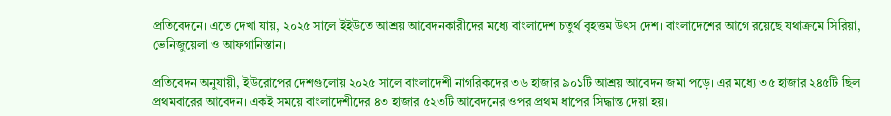প্রতিবেদনে। এতে দেখা যায়, ২০২৫ সালে ইইউতে আশ্রয় আবেদনকারীদের মধ্যে বাংলাদেশ চতুর্থ বৃহত্তম উৎস দেশ। বাংলাদেশের আগে রয়েছে যথাক্রমে সিরিয়া, ভেনিজুয়েলা ও আফগানিস্তান।

প্রতিবেদন অনুযায়ী, ইউরোপের দেশগুলোয় ২০২৫ সালে বাংলাদেশী নাগরিকদের ৩৬ হাজার ৯০১টি আশ্রয় আবেদন জমা পড়ে। এর মধ্যে ৩৫ হাজার ২৪৫টি ছিল প্রথমবারের আবেদন। একই সময়ে বাংলাদেশীদের ৪৩ হাজার ৫২৩টি আবেদনের ওপর প্রথম ধাপের সিদ্ধান্ত দেয়া হয়।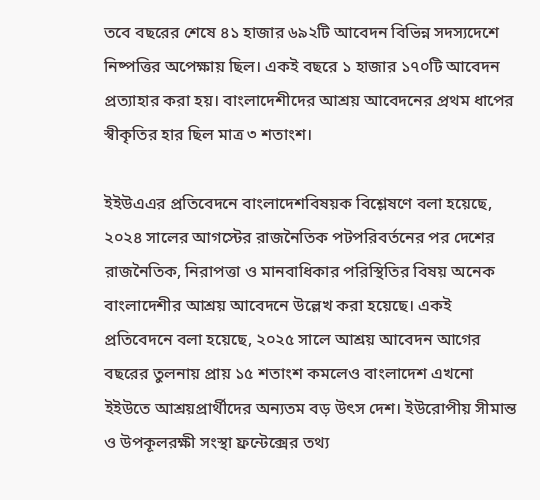তবে বছরের শেষে ৪১ হাজার ৬৯২টি আবেদন বিভিন্ন সদস্যদেশে নিষ্পত্তির অপেক্ষায় ছিল। একই বছরে ১ হাজার ১৭০টি আবেদন প্রত্যাহার করা হয়। বাংলাদেশীদের আশ্রয় আবেদনের প্রথম ধাপের স্বীকৃতির হার ছিল মাত্র ৩ শতাংশ।

ইইউএএর প্রতিবেদনে বাংলাদেশবিষয়ক বিশ্লেষণে বলা হয়েছে, ২০২৪ সালের আগস্টের রাজনৈতিক পটপরিবর্তনের পর দেশের রাজনৈতিক, নিরাপত্তা ও মানবাধিকার পরিস্থিতির বিষয় অনেক বাংলাদেশীর আশ্রয় আবেদনে উল্লেখ করা হয়েছে। একই প্রতিবেদনে বলা হয়েছে, ২০২৫ সালে আশ্রয় আবেদন আগের বছরের তুলনায় প্রায় ১৫ শতাংশ কমলেও বাংলাদেশ এখনো ইইউতে আশ্রয়প্রার্থীদের অন্যতম বড় উৎস দেশ। ইউরোপীয় সীমান্ত ও উপকূলরক্ষী সংস্থা ফ্রন্টেক্সের তথ্য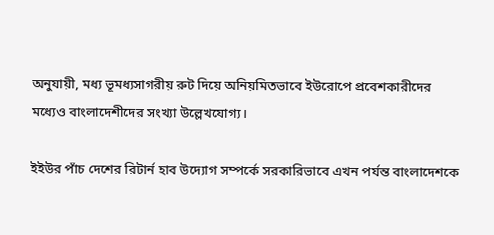অনুযায়ী, মধ্য ভূমধ্যসাগরীয় রুট দিয়ে অনিয়মিতভাবে ইউরোপে প্রবেশকারীদের মধ্যেও বাংলাদেশীদের সংখ্যা উল্লেখযোগ্য।

ইইউর পাঁচ দেশের রিটার্ন হাব উদ্যোগ সম্পর্কে সরকারিভাবে এখন পর্যন্ত বাংলাদেশকে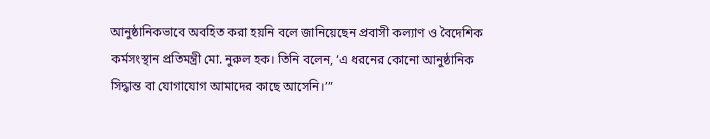আনুষ্ঠানিকভাবে অবহিত করা হয়নি বলে জানিয়েছেন প্রবাসী কল্যাণ ও বৈদেশিক কর্মসংস্থান প্রতিমন্ত্রী মো. নুরুল হক। তিনি বলেন, ‘এ ধরনের কোনো আনুষ্ঠানিক সিদ্ধান্ত বা যোগাযোগ আমাদের কাছে আসেনি।’”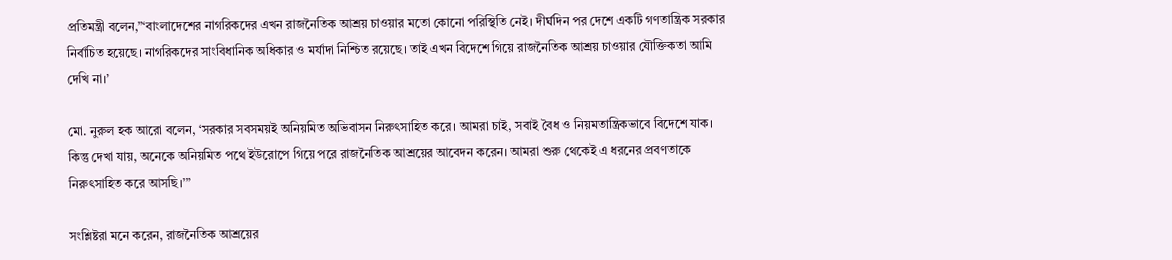প্রতিমন্ত্রী বলেন,”‘বাংলাদেশের নাগরিকদের এখন রাজনৈতিক আশ্রয় চাওয়ার মতো কোনো পরিস্থিতি নেই। দীর্ঘদিন পর দেশে একটি গণতান্ত্রিক সরকার নির্বাচিত হয়েছে। নাগরিকদের সাংবিধানিক অধিকার ও মর্যাদা নিশ্চিত রয়েছে। তাই এখন বিদেশে গিয়ে রাজনৈতিক আশ্রয় চাওয়ার যৌক্তিকতা আমি দেখি না।’

মো. নুরুল হক আরো বলেন, ‘সরকার সবসময়ই অনিয়মিত অভিবাসন নিরুৎসাহিত করে। আমরা চাই, সবাই বৈধ ও নিয়মতান্ত্রিকভাবে বিদেশে যাক। কিন্তু দেখা যায়, অনেকে অনিয়মিত পথে ইউরোপে গিয়ে পরে রাজনৈতিক আশ্রয়ের আবেদন করেন। আমরা শুরু থেকেই এ ধরনের প্রবণতাকে নিরুৎসাহিত করে আসছি।’”

সংশ্লিষ্টরা মনে করেন, রাজনৈতিক আশ্রয়ের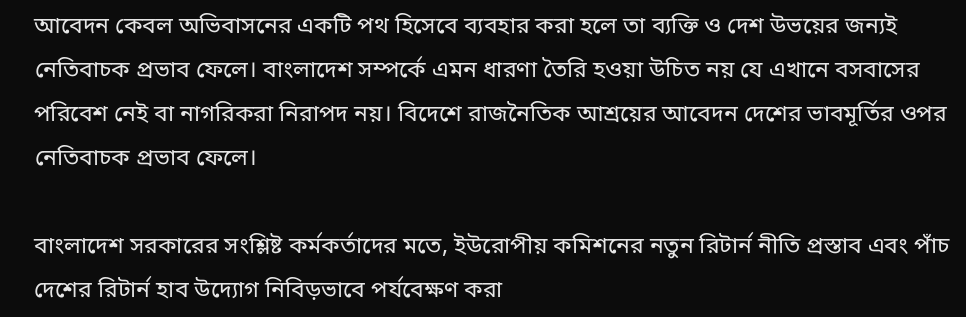আবেদন কেবল অভিবাসনের একটি পথ হিসেবে ব্যবহার করা হলে তা ব্যক্তি ও দেশ উভয়ের জন্যই নেতিবাচক প্রভাব ফেলে। বাংলাদেশ সম্পর্কে এমন ধারণা তৈরি হওয়া উচিত নয় যে এখানে বসবাসের পরিবেশ নেই বা নাগরিকরা নিরাপদ নয়। বিদেশে রাজনৈতিক আশ্রয়ের আবেদন দেশের ভাবমূর্তির ওপর নেতিবাচক প্রভাব ফেলে।

বাংলাদেশ সরকারের সংশ্লিষ্ট কর্মকর্তাদের মতে, ইউরোপীয় কমিশনের নতুন রিটার্ন নীতি প্রস্তাব এবং পাঁচ দেশের রিটার্ন হাব উদ্যোগ নিবিড়ভাবে পর্যবেক্ষণ করা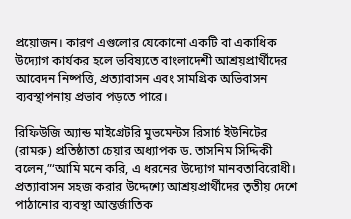প্রয়োজন। কারণ এগুলোর যেকোনো একটি বা একাধিক উদ্যোগ কার্যকর হলে ভবিষ্যতে বাংলাদেশী আশ্রয়প্রার্থীদের আবেদন নিষ্পত্তি, প্রত্যাবাসন এবং সামগ্রিক অভিবাসন ব্যবস্থাপনায় প্রভাব পড়তে পারে।

রিফিউজি অ্যান্ড মাইগ্রেটরি মুভমেন্টস রিসার্চ ইউনিটের (রামরু) প্রতিষ্ঠাতা চেয়ার অধ্যাপক ড. তাসনিম সিদ্দিকী বলেন,”‘আমি মনে করি, এ ধরনের উদ্যোগ মানবতাবিরোধী। প্রত্যাবাসন সহজ করার উদ্দেশ্যে আশ্রয়প্রার্থীদের তৃতীয় দেশে পাঠানোর ব্যবস্থা আন্তর্জাতিক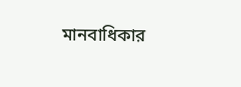মানবাধিকার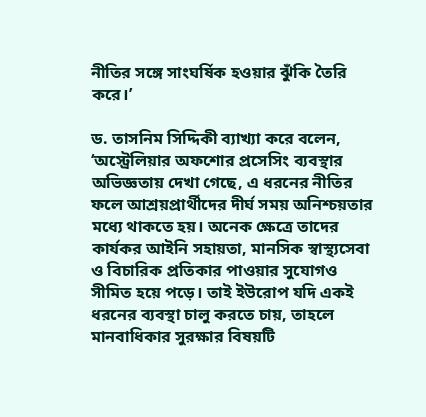নীতির সঙ্গে সাংঘর্ষিক হওয়ার ঝুঁকি তৈরি করে।’

ড. তাসনিম সিদ্দিকী ব্যাখ্যা করে বলেন, ‘অস্ট্রেলিয়ার অফশোর প্রসেসিং ব্যবস্থার অভিজ্ঞতায় দেখা গেছে, এ ধরনের নীতির ফলে আশ্রয়প্রার্থীদের দীর্ঘ সময় অনিশ্চয়তার মধ্যে থাকতে হয়। অনেক ক্ষেত্রে তাদের কার্যকর আইনি সহায়তা, মানসিক স্বাস্থ্যসেবা ও বিচারিক প্রতিকার পাওয়ার সুযোগও সীমিত হয়ে পড়ে। তাই ইউরোপ যদি একই ধরনের ব্যবস্থা চালু করতে চায়, তাহলে মানবাধিকার সুরক্ষার বিষয়টি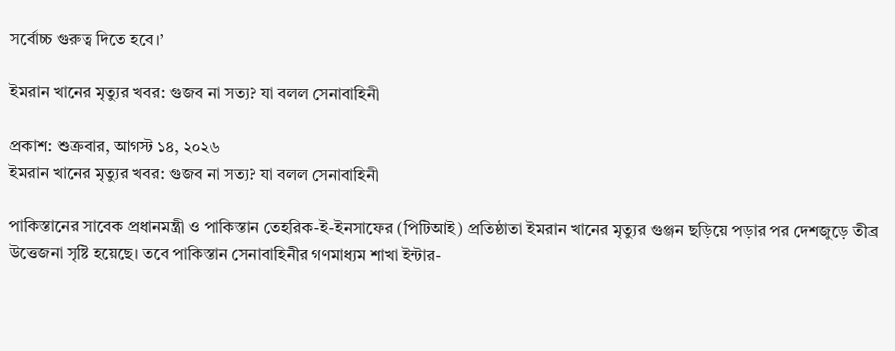সর্বোচ্চ গুরুত্ব দিতে হবে।’

ইমরান খানের মৃত্যুর খবর: গুজব না সত্য? যা বলল সেনাবাহিনী

প্রকাশ: শুক্রবার, আগস্ট ১৪, ২০২৬
ইমরান খানের মৃত্যুর খবর: গুজব না সত্য? যা বলল সেনাবাহিনী

পাকিস্তানের সাবেক প্রধানমন্ত্রী ও পাকিস্তান তেহরিক-ই-ইনসাফের (পিটিআই) প্রতিষ্ঠাতা ইমরান খানের মৃত্যুর গুঞ্জন ছড়িয়ে পড়ার পর দেশজুড়ে তীব্র উত্তেজনা সৃষ্টি হয়েছে। তবে পাকিস্তান সেনাবাহিনীর গণমাধ্যম শাখা ইন্টার-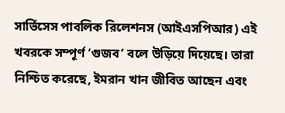সার্ভিসেস পাবলিক রিলেশনস (আইএসপিআর) এই খবরকে সম্পূর্ণ ‘গুজব’ বলে উড়িয়ে দিয়েছে। তারা নিশ্চিত করেছে, ইমরান খান জীবিত আছেন এবং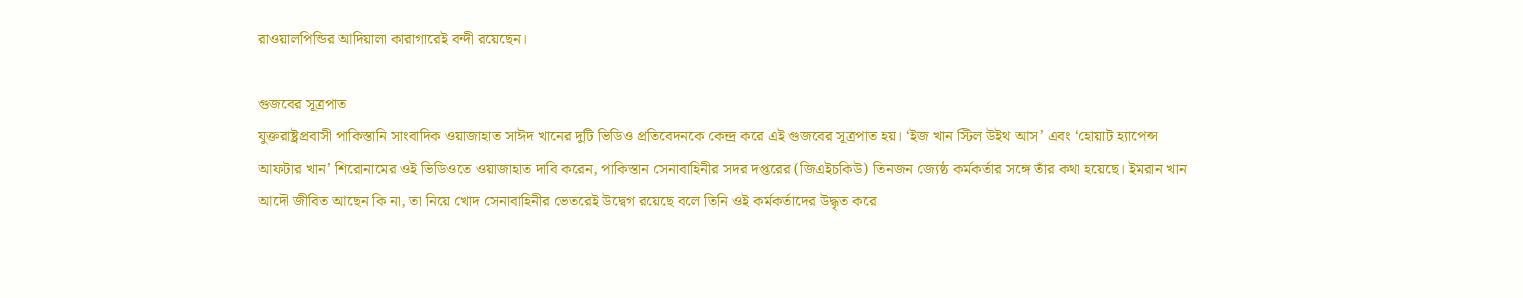রাওয়ালপিন্ডির আদিয়ালা কারাগারেই বন্দী রয়েছেন।

গুজবের সূত্রপাত
যুক্তরাষ্ট্রপ্রবাসী পাকিস্তানি সাংবাদিক ওয়াজাহাত সাঈদ খানের দুটি ভিডিও প্রতিবেদনকে কেন্দ্র করে এই গুজবের সূত্রপাত হয়। ‘ইজ খান স্টিল উইথ আস’ এবং ‘হোয়াট হ্যাপেন্স আফটার খান’ শিরোনামের ওই ভিডিওতে ওয়াজাহাত দাবি করেন, পাকিস্তান সেনাবাহিনীর সদর দপ্তরের (জিএইচকিউ) তিনজন জ্যেষ্ঠ কর্মকর্তার সঙ্গে তাঁর কথা হয়েছে। ইমরান খান আদৌ জীবিত আছেন কি না, তা নিয়ে খোদ সেনাবাহিনীর ভেতরেই উদ্বেগ রয়েছে বলে তিনি ওই কর্মকর্তাদের উদ্ধৃত করে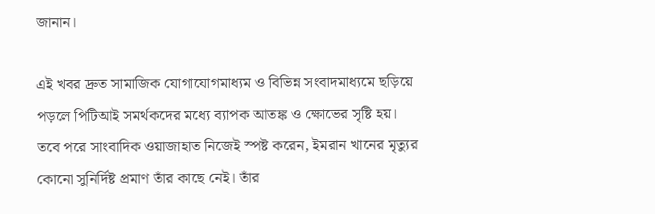জানান।

এই খবর দ্রুত সামাজিক যোগাযোগমাধ্যম ও বিভিন্ন সংবাদমাধ্যমে ছড়িয়ে পড়লে পিটিআই সমর্থকদের মধ্যে ব্যাপক আতঙ্ক ও ক্ষোভের সৃষ্টি হয়। তবে পরে সাংবাদিক ওয়াজাহাত নিজেই স্পষ্ট করেন, ইমরান খানের মৃত্যুর কোনো সুনির্দিষ্ট প্রমাণ তাঁর কাছে নেই। তাঁর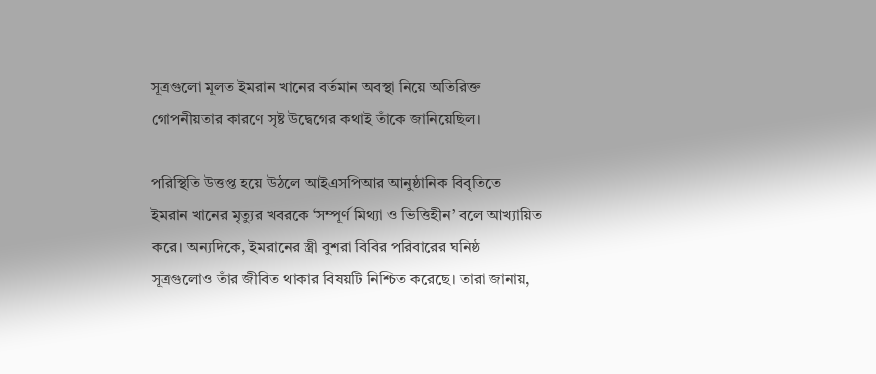সূত্রগুলো মূলত ইমরান খানের বর্তমান অবস্থা নিয়ে অতিরিক্ত গোপনীয়তার কারণে সৃষ্ট উদ্বেগের কথাই তাঁকে জানিয়েছিল।

পরিস্থিতি উত্তপ্ত হয়ে উঠলে আইএসপিআর আনুষ্ঠানিক বিবৃতিতে ইমরান খানের মৃত্যুর খবরকে ‘সম্পূর্ণ মিথ্যা ও ভিত্তিহীন’ বলে আখ্যায়িত করে। অন্যদিকে, ইমরানের স্ত্রী বুশরা বিবির পরিবারের ঘনিষ্ঠ সূত্রগুলোও তাঁর জীবিত থাকার বিষয়টি নিশ্চিত করেছে। তারা জানায়,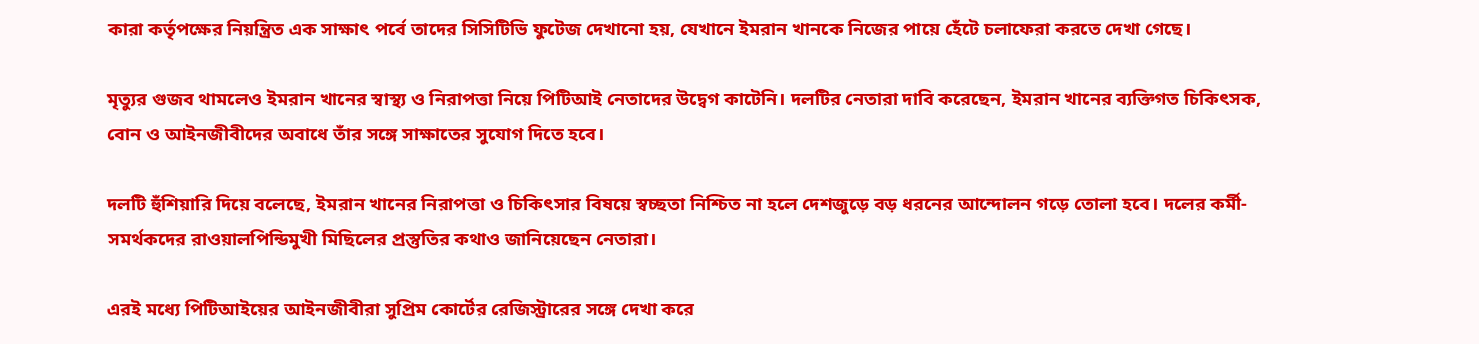কারা কর্তৃপক্ষের নিয়ন্ত্রিত এক সাক্ষাৎ পর্বে তাদের সিসিটিভি ফুটেজ দেখানো হয়, যেখানে ইমরান খানকে নিজের পায়ে হেঁটে চলাফেরা করতে দেখা গেছে।

মৃত্যুর গুজব থামলেও ইমরান খানের স্বাস্থ্য ও নিরাপত্তা নিয়ে পিটিআই নেতাদের উদ্বেগ কাটেনি। দলটির নেতারা দাবি করেছেন, ইমরান খানের ব্যক্তিগত চিকিৎসক, বোন ও আইনজীবীদের অবাধে তাঁর সঙ্গে সাক্ষাতের সুযোগ দিতে হবে।

দলটি হুঁশিয়ারি দিয়ে বলেছে, ইমরান খানের নিরাপত্তা ও চিকিৎসার বিষয়ে স্বচ্ছতা নিশ্চিত না হলে দেশজুড়ে বড় ধরনের আন্দোলন গড়ে তোলা হবে। দলের কর্মী-সমর্থকদের রাওয়ালপিন্ডিমুখী মিছিলের প্রস্তুতির কথাও জানিয়েছেন নেতারা।

এরই মধ্যে পিটিআইয়ের আইনজীবীরা সুপ্রিম কোর্টের রেজিস্ট্রারের সঙ্গে দেখা করে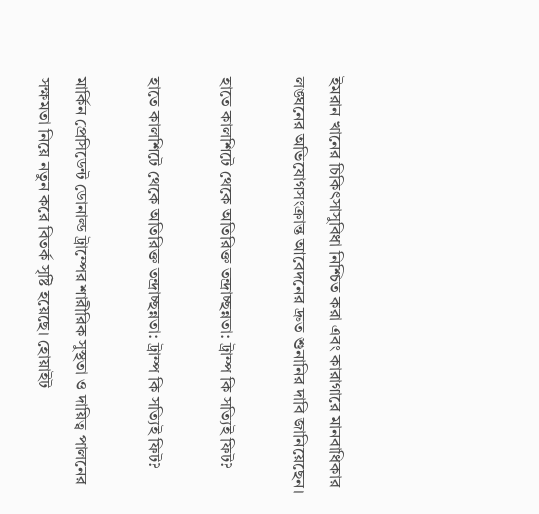ইমরান খানের চিকিৎসাসুবিধা নিশ্চিত করা এবং কারাগারে মানবাধিকার লঙ্ঘনের অভিযোগসংক্রান্ত আবেদনের দ্রুত শুনানির দাবি জানিয়েছেন।

হাতে কালশিটে থেকে অতিরিক্ত তন্দ্রাচ্ছন্নতা: ট্রাম্প কি সত্যিই ফিট?

হাতে কালশিটে থেকে অতিরিক্ত তন্দ্রাচ্ছন্নতা: ট্রাম্প কি সত্যিই ফিট?

মার্কিন প্রেসিডেন্ট ডোনাল্ড ট্রাম্পের শারীরিক সুস্থতা ও দায়িত্ব পালনের সক্ষমতা নিয়ে নতুন করে বিতর্ক সৃষ্টি হয়েছে। হোয়াইট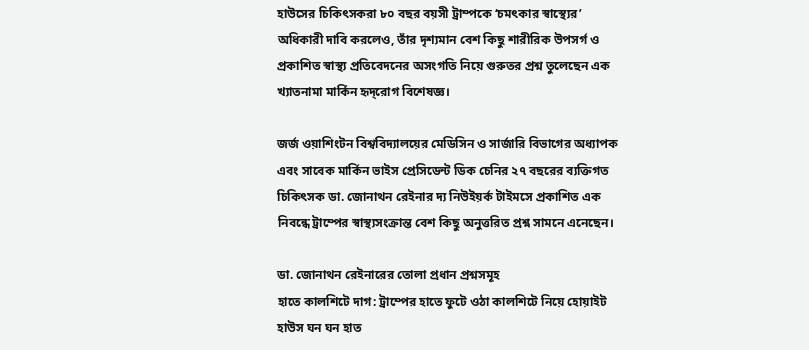হাউসের চিকিৎসকরা ৮০ বছর বয়সী ট্রাম্পকে ‘চমৎকার স্বাস্থ্যের’ অধিকারী দাবি করলেও, তাঁর দৃশ্যমান বেশ কিছু শারীরিক উপসর্গ ও প্রকাশিত স্বাস্থ্য প্রতিবেদনের অসংগতি নিয়ে গুরুতর প্রশ্ন তুলেছেন এক খ্যাতনামা মার্কিন হৃদ্‌রোগ বিশেষজ্ঞ।

জর্জ ওয়াশিংটন বিশ্ববিদ্যালয়ের মেডিসিন ও সার্জারি বিভাগের অধ্যাপক এবং সাবেক মার্কিন ভাইস প্রেসিডেন্ট ডিক চেনির ২৭ বছরের ব্যক্তিগত চিকিৎসক ডা. জোনাথন রেইনার দ্য নিউইয়র্ক টাইমসে প্রকাশিত এক নিবন্ধে ট্রাম্পের স্বাস্থ্যসংক্রান্ত বেশ কিছু অনুত্তরিত প্রশ্ন সামনে এনেছেন।

ডা. জোনাথন রেইনারের তোলা প্রধান প্রশ্নসমূহ
হাতে কালশিটে দাগ: ট্রাম্পের হাতে ফুটে ওঠা কালশিটে নিয়ে হোয়াইট হাউস ঘন ঘন হাত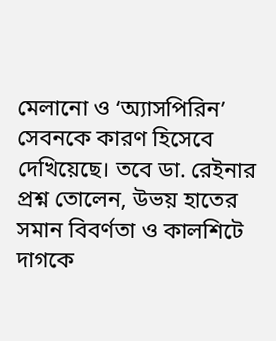মেলানো ও ‘অ্যাসপিরিন’ সেবনকে কারণ হিসেবে দেখিয়েছে। তবে ডা. রেইনার প্রশ্ন তোলেন, উভয় হাতের সমান বিবর্ণতা ও কালশিটে দাগকে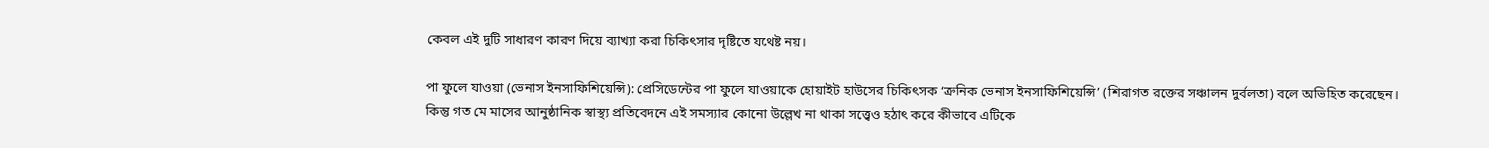কেবল এই দুটি সাধারণ কারণ দিয়ে ব্যাখ্যা করা চিকিৎসার দৃষ্টিতে যথেষ্ট নয়।

পা ফুলে যাওয়া (ভেনাস ইনসাফিশিয়েন্সি): প্রেসিডেন্টের পা ফুলে যাওয়াকে হোয়াইট হাউসের চিকিৎসক ‘ক্রনিক ভেনাস ইনসাফিশিয়েন্সি’ (শিরাগত রক্তের সঞ্চালন দুর্বলতা) বলে অভিহিত করেছেন। কিন্তু গত মে মাসের আনুষ্ঠানিক স্বাস্থ্য প্রতিবেদনে এই সমস্যার কোনো উল্লেখ না থাকা সত্ত্বেও হঠাৎ করে কীভাবে এটিকে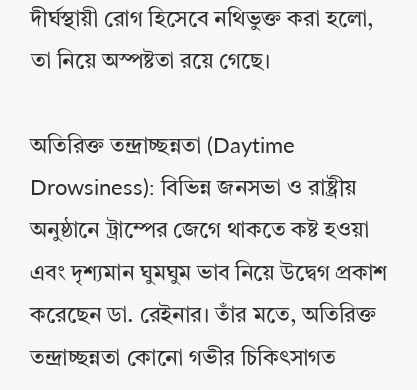দীর্ঘস্থায়ী রোগ হিসেবে নথিভুক্ত করা হলো, তা নিয়ে অস্পষ্টতা রয়ে গেছে।

অতিরিক্ত তন্দ্রাচ্ছন্নতা (Daytime Drowsiness): বিভিন্ন জনসভা ও রাষ্ট্রীয় অনুষ্ঠানে ট্রাম্পের জেগে থাকতে কষ্ট হওয়া এবং দৃশ্যমান ঘুমঘুম ভাব নিয়ে উদ্বেগ প্রকাশ করেছেন ডা. রেইনার। তাঁর মতে, অতিরিক্ত তন্দ্রাচ্ছন্নতা কোনো গভীর চিকিৎসাগত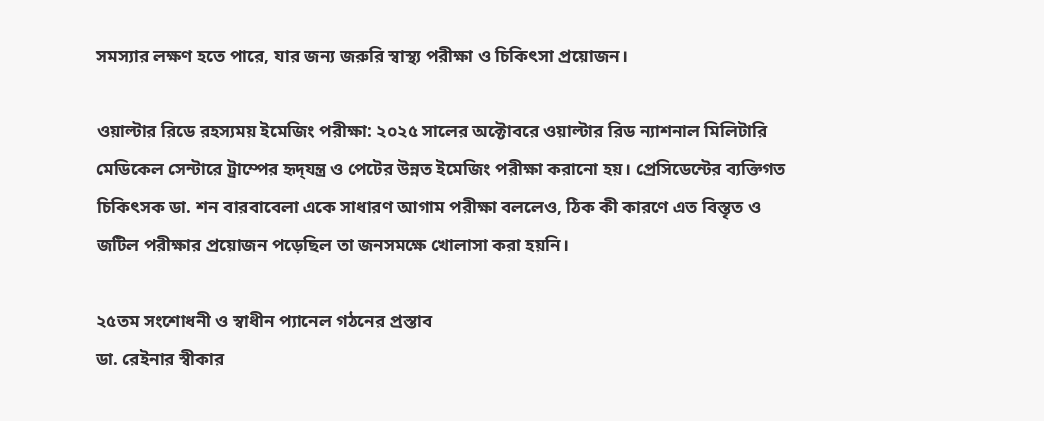সমস্যার লক্ষণ হতে পারে, যার জন্য জরুরি স্বাস্থ্য পরীক্ষা ও চিকিৎসা প্রয়োজন।

ওয়াল্টার রিডে রহস্যময় ইমেজিং পরীক্ষা: ২০২৫ সালের অক্টোবরে ওয়াল্টার রিড ন্যাশনাল মিলিটারি মেডিকেল সেন্টারে ট্রাম্পের হৃদ্‌যন্ত্র ও পেটের উন্নত ইমেজিং পরীক্ষা করানো হয়। প্রেসিডেন্টের ব্যক্তিগত চিকিৎসক ডা. শন বারবাবেলা একে সাধারণ আগাম পরীক্ষা বললেও, ঠিক কী কারণে এত বিস্তৃত ও জটিল পরীক্ষার প্রয়োজন পড়েছিল তা জনসমক্ষে খোলাসা করা হয়নি।

২৫তম সংশোধনী ও স্বাধীন প্যানেল গঠনের প্রস্তাব
ডা. রেইনার স্বীকার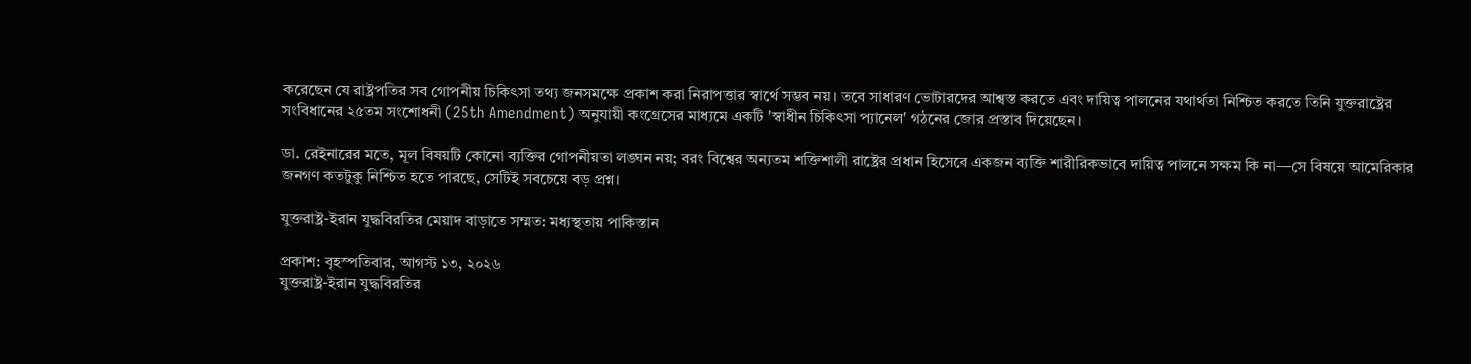করেছেন যে রাষ্ট্রপতির সব গোপনীয় চিকিৎসা তথ্য জনসমক্ষে প্রকাশ করা নিরাপত্তার স্বার্থে সম্ভব নয়। তবে সাধারণ ভোটারদের আশ্বস্ত করতে এবং দায়িত্ব পালনের যথার্থতা নিশ্চিত করতে তিনি যুক্তরাষ্ট্রের সংবিধানের ২৫তম সংশোধনী (25th Amendment) অনুযায়ী কংগ্রেসের মাধ্যমে একটি 'স্বাধীন চিকিৎসা প্যানেল' গঠনের জোর প্রস্তাব দিয়েছেন।

ডা. রেইনারের মতে, মূল বিষয়টি কোনো ব্যক্তির গোপনীয়তা লঙ্ঘন নয়; বরং বিশ্বের অন্যতম শক্তিশালী রাষ্ট্রের প্রধান হিসেবে একজন ব্যক্তি শারীরিকভাবে দায়িত্ব পালনে সক্ষম কি না—সে বিষয়ে আমেরিকার জনগণ কতটুকু নিশ্চিত হতে পারছে, সেটিই সবচেয়ে বড় প্রশ্ন।

যুক্তরাষ্ট্র-ইরান যুদ্ধবিরতির মেয়াদ বাড়াতে সম্মত: মধ্যস্থতায় পাকিস্তান

প্রকাশ: বৃহস্পতিবার, আগস্ট ১৩, ২০২৬
যুক্তরাষ্ট্র-ইরান যুদ্ধবিরতির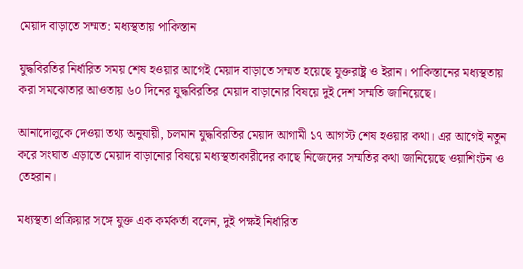মেয়াদ বাড়াতে সম্মত: মধ্যস্থতায় পাকিস্তান

যুদ্ধবিরতির নির্ধারিত সময় শেষ হওয়ার আগেই মেয়াদ বাড়াতে সম্মত হয়েছে যুক্তরাষ্ট্র ও ইরান। পাকিস্তানের মধ্যস্থতায় করা সমঝোতার আওতায় ৬০ দিনের যুদ্ধবিরতির মেয়াদ বাড়ানোর বিষয়ে দুই দেশ সম্মতি জানিয়েছে।

আনাদোলুকে দেওয়া তথ্য অনুযায়ী, চলমান যুদ্ধবিরতির মেয়াদ আগামী ১৭ আগস্ট শেষ হওয়ার কথা। এর আগেই নতুন করে সংঘাত এড়াতে মেয়াদ বাড়ানোর বিষয়ে মধ্যস্থতাকারীদের কাছে নিজেদের সম্মতির কথা জানিয়েছে ওয়াশিংটন ও তেহরান।

মধ্যস্থতা প্রক্রিয়ার সঙ্গে যুক্ত এক কর্মকর্তা বলেন, দুই পক্ষই নির্ধারিত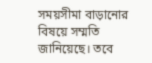সময়সীমা বাড়ানোর বিষয়ে সম্মতি জানিয়েছে। তবে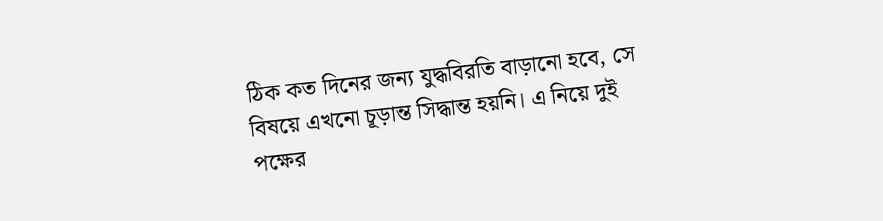ঠিক কত দিনের জন্য যুদ্ধবিরতি বাড়ানো হবে, সে বিষয়ে এখনো চূড়ান্ত সিদ্ধান্ত হয়নি। এ নিয়ে দুই পক্ষের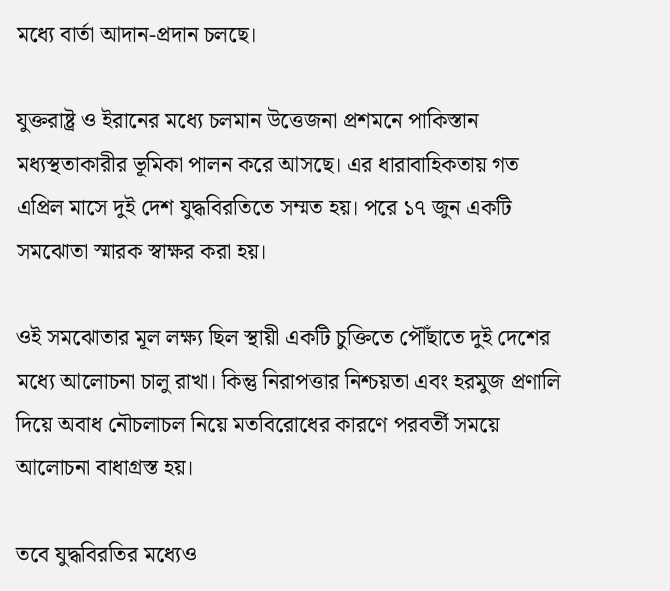মধ্যে বার্তা আদান-প্রদান চলছে।

যুক্তরাষ্ট্র ও ইরানের মধ্যে চলমান উত্তেজনা প্রশমনে পাকিস্তান মধ্যস্থতাকারীর ভূমিকা পালন করে আসছে। এর ধারাবাহিকতায় গত এপ্রিল মাসে দুই দেশ যুদ্ধবিরতিতে সম্মত হয়। পরে ১৭ জুন একটি সমঝোতা স্মারক স্বাক্ষর করা হয়।

ওই সমঝোতার মূল লক্ষ্য ছিল স্থায়ী একটি চুক্তিতে পৌঁছাতে দুই দেশের মধ্যে আলোচনা চালু রাখা। কিন্তু নিরাপত্তার নিশ্চয়তা এবং হরমুজ প্রণালি দিয়ে অবাধ নৌচলাচল নিয়ে মতবিরোধের কারণে পরবর্তী সময়ে আলোচনা বাধাগ্রস্ত হয়।

তবে যুদ্ধবিরতির মধ্যেও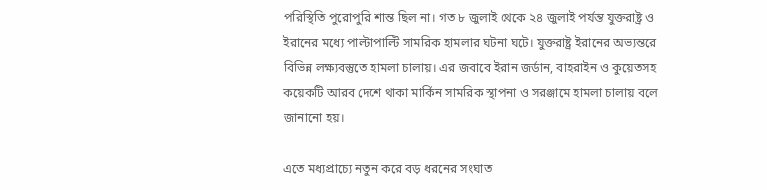পরিস্থিতি পুরোপুরি শান্ত ছিল না। গত ৮ জুলাই থেকে ২৪ জুলাই পর্যন্ত যুক্তরাষ্ট্র ও ইরানের মধ্যে পাল্টাপাল্টি সামরিক হামলার ঘটনা ঘটে। যুক্তরাষ্ট্র ইরানের অভ্যন্তরে বিভিন্ন লক্ষ্যবস্তুতে হামলা চালায়। এর জবাবে ইরান জর্ডান, বাহরাইন ও কুয়েতসহ কয়েকটি আরব দেশে থাকা মার্কিন সামরিক স্থাপনা ও সরঞ্জামে হামলা চালায় বলে জানানো হয়।

এতে মধ্যপ্রাচ্যে নতুন করে বড় ধরনের সংঘাত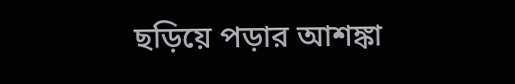ছড়িয়ে পড়ার আশঙ্কা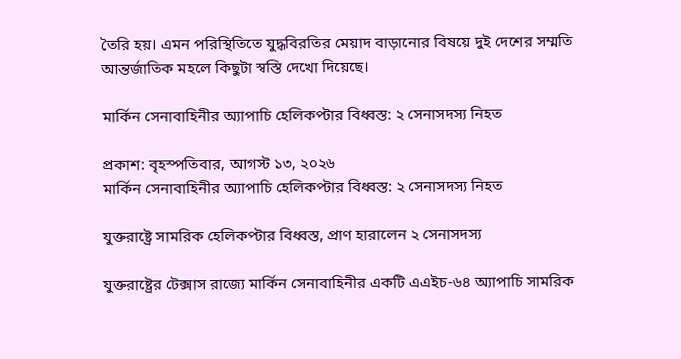তৈরি হয়। এমন পরিস্থিতিতে যুদ্ধবিরতির মেয়াদ বাড়ানোর বিষয়ে দুই দেশের সম্মতি আন্তর্জাতিক মহলে কিছুটা স্বস্তি দেখো দিয়েছে।

মার্কিন সেনাবাহিনীর অ্যাপাচি হেলিকপ্টার বিধ্বস্ত: ২ সেনাসদস্য নিহত

প্রকাশ: বৃহস্পতিবার, আগস্ট ১৩, ২০২৬
মার্কিন সেনাবাহিনীর অ্যাপাচি হেলিকপ্টার বিধ্বস্ত: ২ সেনাসদস্য নিহত

যুক্তরাষ্ট্রে সামরিক হেলিকপ্টার বিধ্বস্ত, প্রাণ হারালেন ২ সেনাসদস্য

যুক্তরাষ্ট্রের টেক্সাস রাজ্যে মার্কিন সেনাবাহিনীর একটি এএইচ-৬৪ অ্যাপাচি সামরিক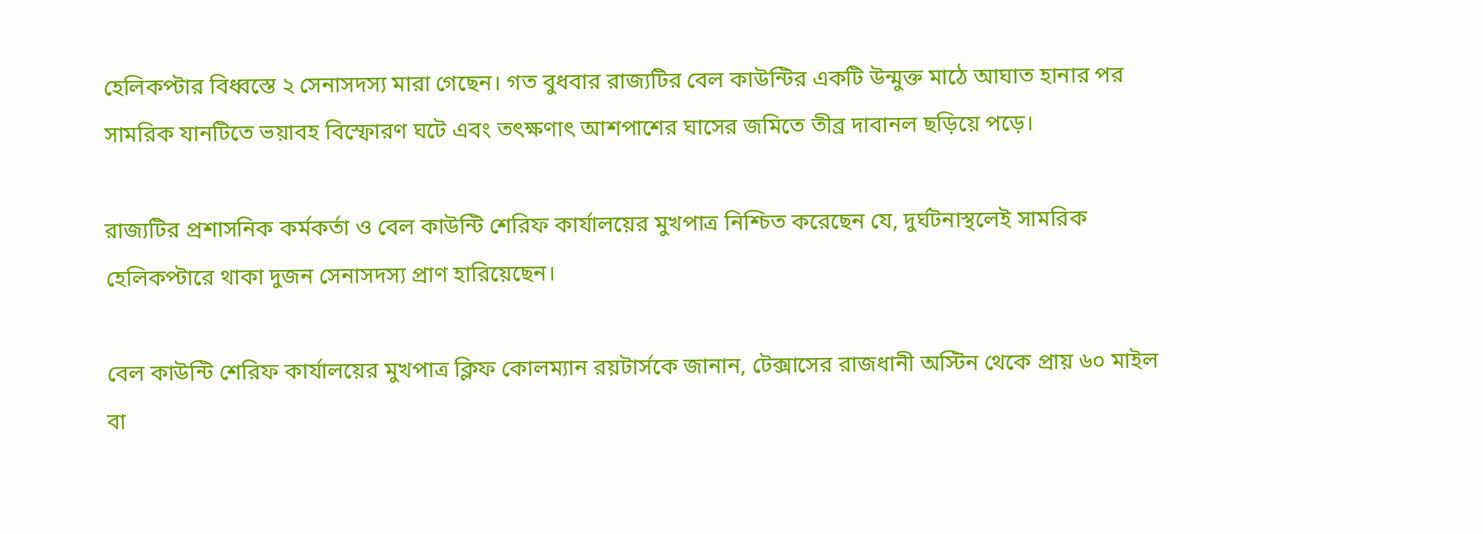হেলিকপ্টার বিধ্বস্তে ২ সেনাসদস্য মারা গেছেন। গত বুধবার রাজ্যটির বেল কাউন্টির একটি উন্মুক্ত মাঠে আঘাত হানার পর সামরিক যানটিতে ভয়াবহ বিস্ফোরণ ঘটে এবং তৎক্ষণাৎ আশপাশের ঘাসের জমিতে তীব্র দাবানল ছড়িয়ে পড়ে।

রাজ্যটির প্রশাসনিক কর্মকর্তা ও বেল কাউন্টি শেরিফ কার্যালয়ের মুখপাত্র নিশ্চিত করেছেন যে, দুর্ঘটনাস্থলেই সামরিক হেলিকপ্টারে থাকা দুজন সেনাসদস্য প্রাণ হারিয়েছেন।

বেল কাউন্টি শেরিফ কার্যালয়ের মুখপাত্র ক্লিফ কোলম্যান রয়টার্সকে জানান, টেক্সাসের রাজধানী অস্টিন থেকে প্রায় ৬০ মাইল বা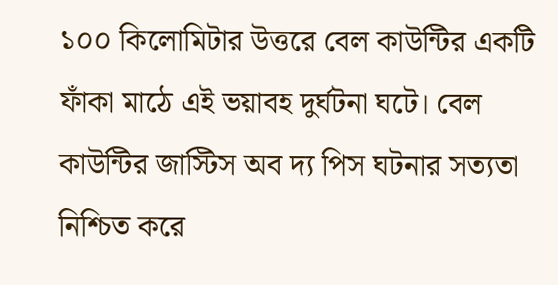১০০ কিলোমিটার উত্তরে বেল কাউন্টির একটি ফাঁকা মাঠে এই ভয়াবহ দুর্ঘটনা ঘটে। বেল কাউন্টির জাস্টিস অব দ্য পিস ঘটনার সত্যতা নিশ্চিত করে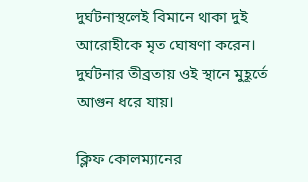দুর্ঘটনাস্থলেই বিমানে থাকা দুই আরোহীকে মৃত ঘোষণা করেন। দুর্ঘটনার তীব্রতায় ওই স্থানে মুহূর্তে আগুন ধরে যায়।

ক্লিফ কোলম্যানের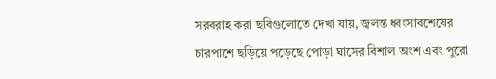সরবরাহ করা ছবিগুলোতে দেখা যায়, জ্বলন্ত ধ্বংসাবশেষের চারপাশে ছড়িয়ে পড়েছে পোড়া ঘাসের বিশাল অংশ এবং পুরো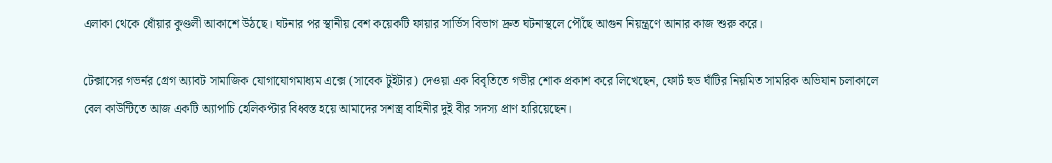এলাকা থেকে ধোঁয়ার কুণ্ডলী আকাশে উঠছে। ঘটনার পর স্থানীয় বেশ কয়েকটি ফায়ার সার্ভিস বিভাগ দ্রুত ঘটনাস্থলে পৌঁছে আগুন নিয়ন্ত্রণে আনার কাজ শুরু করে।

টেক্সাসের গভর্নর গ্রেগ অ্যাবট সামাজিক যোগাযোগমাধ্যম এক্সে (সাবেক টুইটার) দেওয়া এক বিবৃতিতে গভীর শোক প্রকাশ করে লিখেছেন, ফোর্ট হুড ঘাঁটির নিয়মিত সামরিক অভিযান চলাকালে বেল কাউন্টিতে আজ একটি অ্যাপাচি হেলিকপ্টার বিধ্বস্ত হয়ে আমাদের সশস্ত্র বাহিনীর দুই বীর সদস্য প্রাণ হারিয়েছেন।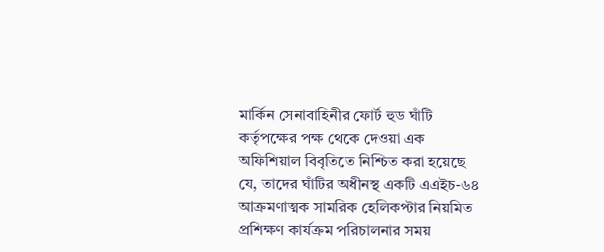মার্কিন সেনাবাহিনীর ফোর্ট হুড ঘাঁটি কর্তৃপক্ষের পক্ষ থেকে দেওয়া এক অফিশিয়াল বিবৃতিতে নিশ্চিত করা হয়েছে যে, তাদের ঘাঁটির অধীনস্থ একটি এএইচ-৬৪ আক্রমণাত্মক সামরিক হেলিকপ্টার নিয়মিত প্রশিক্ষণ কার্যক্রম পরিচালনার সময়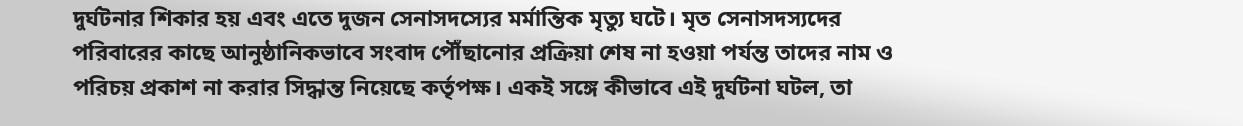দুর্ঘটনার শিকার হয় এবং এতে দুজন সেনাসদস্যের মর্মান্তিক মৃত্যু ঘটে। মৃত সেনাসদস্যদের পরিবারের কাছে আনুষ্ঠানিকভাবে সংবাদ পৌঁছানোর প্রক্রিয়া শেষ না হওয়া পর্যন্ত তাদের নাম ও পরিচয় প্রকাশ না করার সিদ্ধান্ত নিয়েছে কর্তৃপক্ষ। একই সঙ্গে কীভাবে এই দুর্ঘটনা ঘটল, তা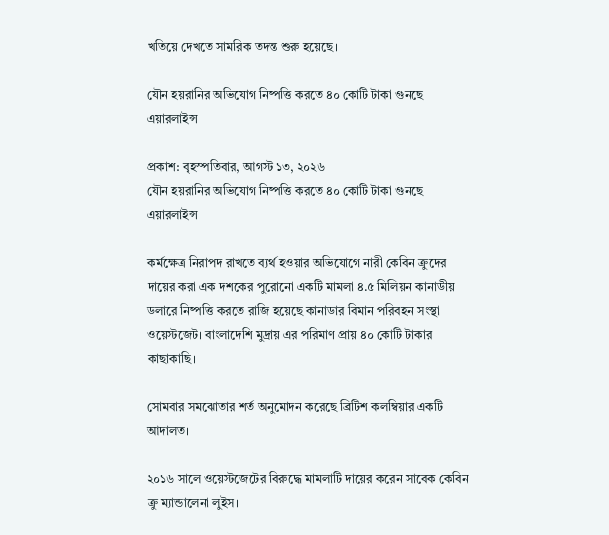খতিয়ে দেখতে সামরিক তদন্ত শুরু হয়েছে।

যৌন হয়রানির অভিযোগ নিষ্পত্তি করতে ৪০ কোটি টাকা গুনছে এয়ারলাইন্স

প্রকাশ: বৃহস্পতিবার, আগস্ট ১৩, ২০২৬
যৌন হয়রানির অভিযোগ নিষ্পত্তি করতে ৪০ কোটি টাকা গুনছে এয়ারলাইন্স

কর্মক্ষেত্র নিরাপদ রাখতে ব্যর্থ হওয়ার অভিযোগে নারী কেবিন ক্রুদের দায়ের করা এক দশকের পুরোনো একটি মামলা ৪.৫ মিলিয়ন কানাডীয় ডলারে নিষ্পত্তি করতে রাজি হয়েছে কানাডার বিমান পরিবহন সংস্থা ওয়েস্টজেট। বাংলাদেশি মুদ্রায় এর পরিমাণ প্রায় ৪০ কোটি টাকার কাছাকাছি।

সোমবার সমঝোতার শর্ত অনুমোদন করেছে ব্রিটিশ কলম্বিয়ার একটি আদালত।

২০১৬ সালে ওয়েস্টজেটের বিরুদ্ধে মামলাটি দায়ের করেন সাবেক কেবিন ক্রু ম্যান্ডালেনা লুইস।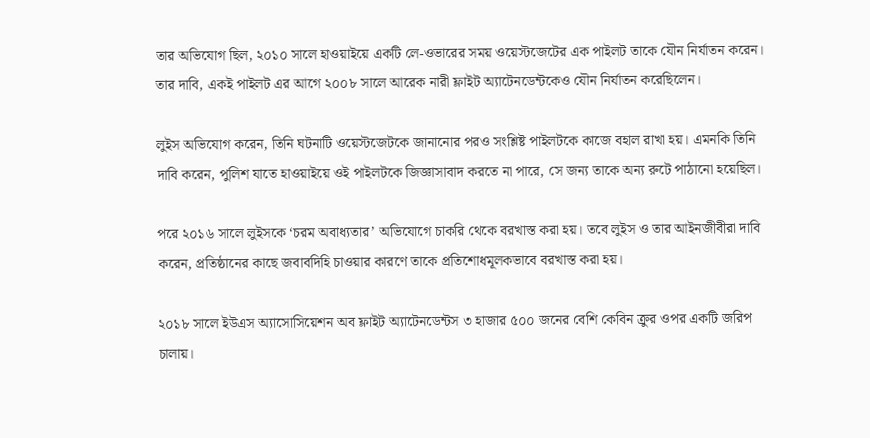তার অভিযোগ ছিল, ২০১০ সালে হাওয়াইয়ে একটি লে-ওভারের সময় ওয়েস্টজেটের এক পাইলট তাকে যৌন নির্যাতন করেন। তার দাবি, একই পাইলট এর আগে ২০০৮ সালে আরেক নারী ফ্লাইট অ্যাটেনডেন্টকেও যৌন নির্যাতন করেছিলেন।

লুইস অভিযোগ করেন, তিনি ঘটনাটি ওয়েস্টজেটকে জানানোর পরও সংশ্লিষ্ট পাইলটকে কাজে বহাল রাখা হয়। এমনকি তিনি দাবি করেন, পুলিশ যাতে হাওয়াইয়ে ওই পাইলটকে জিজ্ঞাসাবাদ করতে না পারে, সে জন্য তাকে অন্য রুটে পাঠানো হয়েছিল।

পরে ২০১৬ সালে লুইসকে ‘চরম অবাধ্যতার’ অভিযোগে চাকরি থেকে বরখাস্ত করা হয়। তবে লুইস ও তার আইনজীবীরা দাবি করেন, প্রতিষ্ঠানের কাছে জবাবদিহি চাওয়ার কারণে তাকে প্রতিশোধমূলকভাবে বরখাস্ত করা হয়।

২০১৮ সালে ইউএস অ্যাসোসিয়েশন অব ফ্লাইট অ্যাটেনডেন্টস ৩ হাজার ৫০০ জনের বেশি কেবিন ক্রুর ওপর একটি জরিপ চালায়।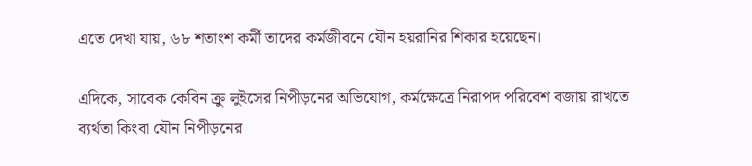এতে দেখা যায়, ৬৮ শতাংশ কর্মী তাদের কর্মজীবনে যৌন হয়রানির শিকার হয়েছেন।

এদিকে, সাবেক কেবিন ক্রু লুইসের নিপীড়নের অভিযোগ, কর্মক্ষেত্রে নিরাপদ পরিবেশ বজায় রাখতে ব্যর্থতা কিংবা যৌন নিপীড়নের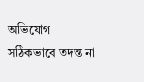অভিযোগ সঠিকভাবে তদন্ত না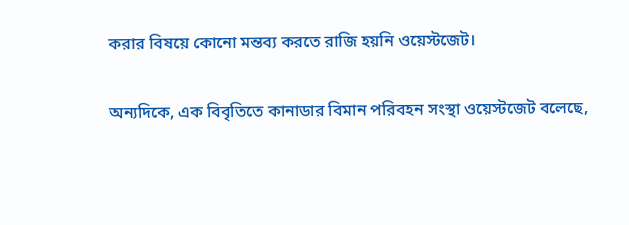করার বিষয়ে কোনো মন্তব্য করতে রাজি হয়নি ওয়েস্টজেট।

অন্যদিকে, এক বিবৃতিতে কানাডার বিমান পরিবহন সংস্থা ওয়েস্টজেট বলেছে,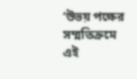‘উভয় পক্ষের সম্মতিক্রমে এই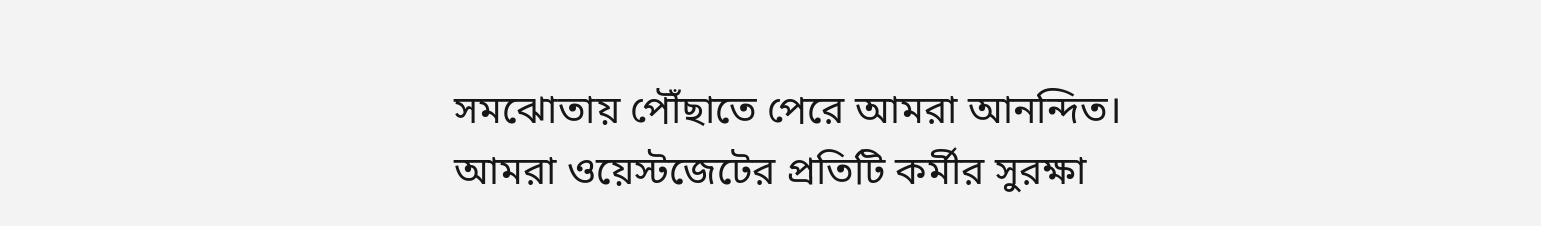সমঝোতায় পৌঁছাতে পেরে আমরা আনন্দিত। আমরা ওয়েস্টজেটের প্রতিটি কর্মীর সুরক্ষা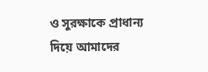ও সুরক্ষাকে প্রাধান্য দিয়ে আমাদের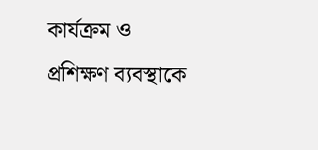কার্যক্রম ও প্রশিক্ষণ ব্যবস্থাকে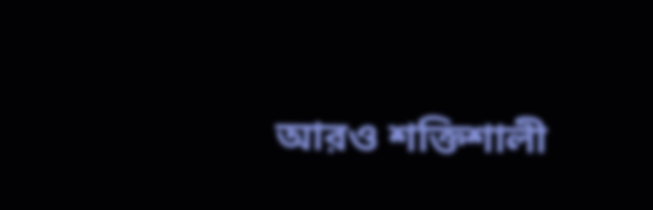আরও শক্তিশালী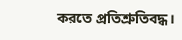করতে প্রতিশ্রুতিবদ্ধ।